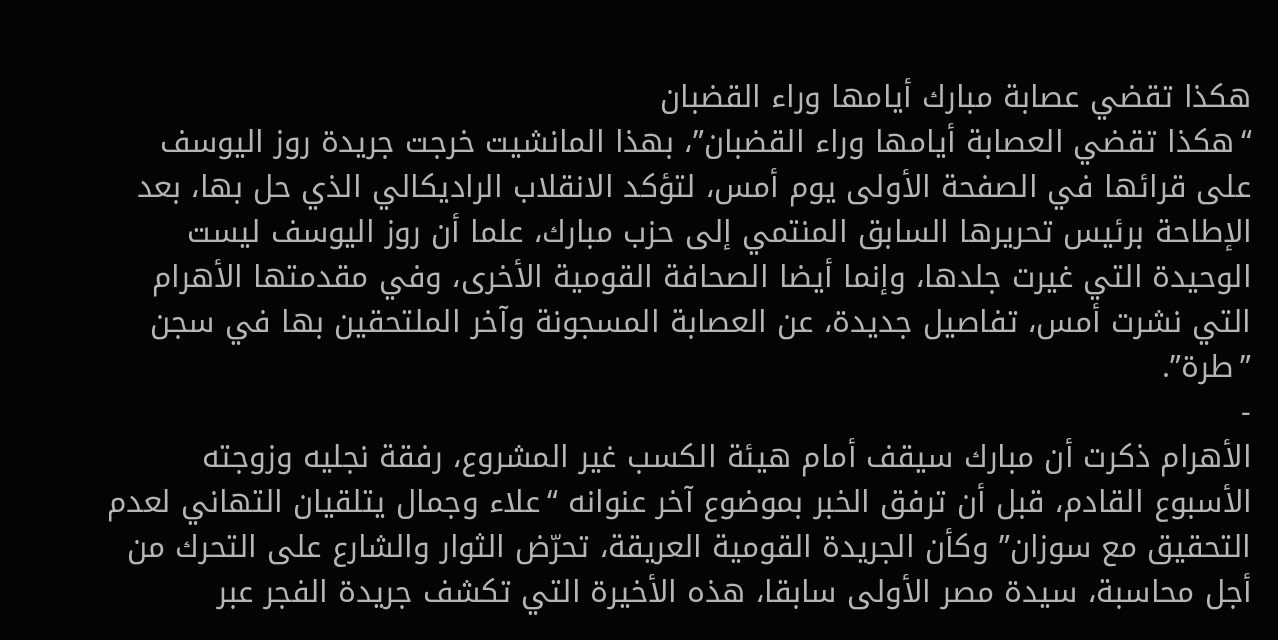هكذا تقضي عصابة مبارك أيامها وراء القضبان
“هكذا تقضي العصابة أيامها وراء القضبان”، بهذا المانشيت خرجت جريدة روز اليوسف على قرائها في الصفحة الأولى يوم أمس، لتؤكد الانقلاب الراديكالي الذي حل بها، بعد الإطاحة برئيس تحريرها السابق المنتمي إلى حزب مبارك، علما أن روز اليوسف ليست الوحيدة التي غيرت جلدها، وإنما أيضا الصحافة القومية الأخرى، وفي مقدمتها الأهرام التي نشرت أمس، تفاصيل جديدة، عن العصابة المسجونة وآخر الملتحقين بها في سجن ”طرة”.
-
الأهرام ذكرت أن مبارك سيقف أمام هيئة الكسب غير المشروع، رفقة نجليه وزوجته الأسبوع القادم، قبل أن ترفق الخبر بموضوع آخر عنوانه “علاء وجمال يتلقيان التهاني لعدم التحقيق مع سوزان” وكأن الجريدة القومية العريقة، تحرّض الثوار والشارع على التحرك من أجل محاسبة، سيدة مصر الأولى سابقا، هذه الأخيرة التي تكشف جريدة الفجر عبر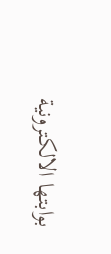بوابتها الالكترونية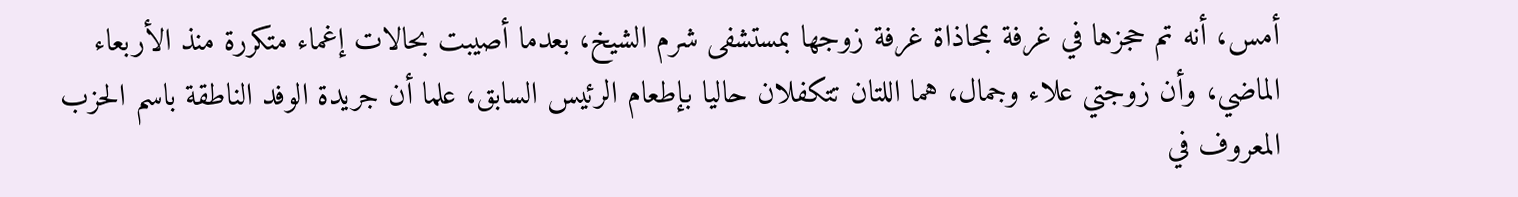أمس، أنه تم حجزها في غرفة بمحاذاة غرفة زوجها بمستشفى شرم الشيخ، بعدما أصيبت بحالات إغماء متكررة منذ الأربعاء الماضي، وأن زوجتي علاء وجمال، هما اللتان تتكفلان حاليا بإطعام الرئيس السابق، علما أن جريدة الوفد الناطقة باسم الحزب المعروف في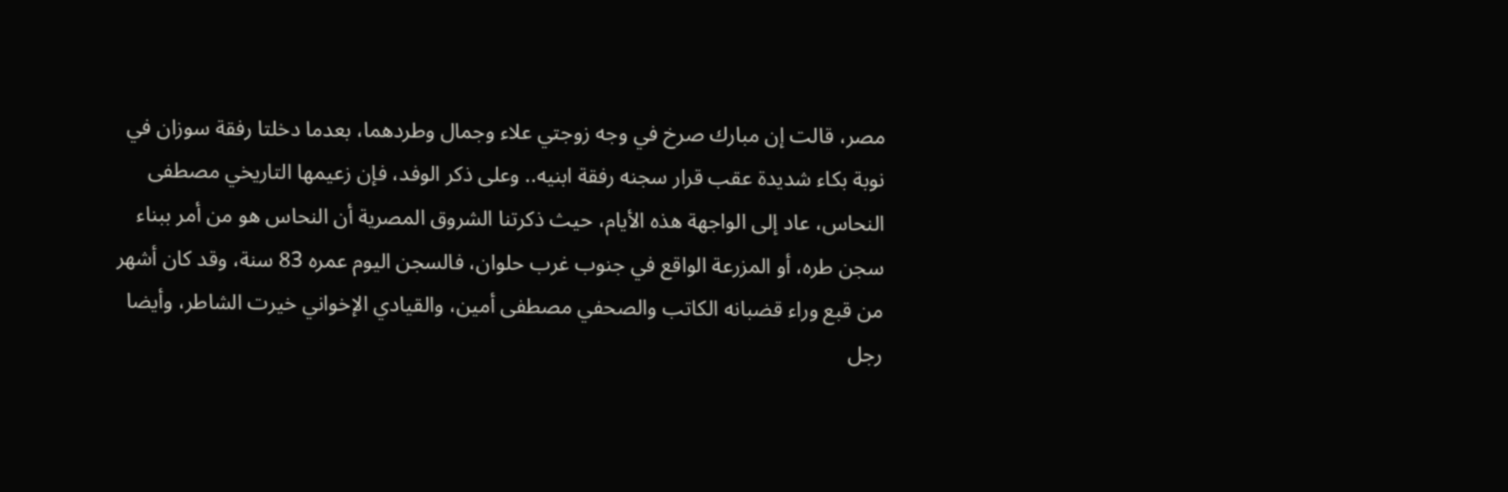مصر، قالت إن مبارك صرخ في وجه زوجتي علاء وجمال وطردهما، بعدما دخلتا رفقة سوزان في نوبة بكاء شديدة عقب قرار سجنه رفقة ابنيه.. وعلى ذكر الوفد، فإن زعيمها التاريخي مصطفى النحاس، عاد إلى الواجهة هذه الأيام، حيث ذكرتنا الشروق المصرية أن النحاس هو من أمر ببناء سجن طره، أو المزرعة الواقع في جنوب غرب حلوان، فالسجن اليوم عمره 83 سنة، وقد كان أشهر من قبع وراء قضبانه الكاتب والصحفي مصطفى أمين، والقيادي الإخواني خيرت الشاطر، وأيضا رجل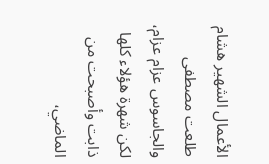الأعمال الشهير هشام طلعت مصطفى والجاسوس عزام عزام، لكن شهرة هؤلاء كلها ذابت وأصبحت من الماضي،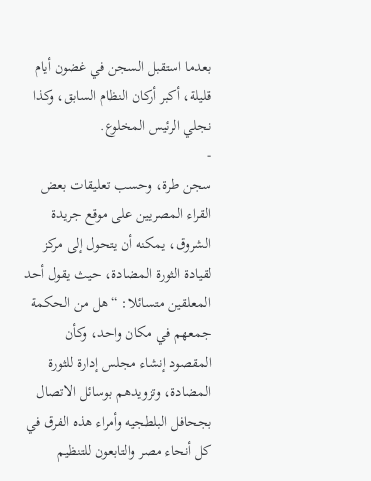بعدما استقبل السجن في غضون أيام قليلة، أكبر أركان النظام السابق، وكذا نجلي الرئيس المخلوع.
-
سجن طرة، وحسب تعليقات بعض القراء المصريين على موقع جريدة الشروق، يمكنه أن يتحول إلى مركز لقيادة الثورة المضادة، حيث يقول أحد المعلقين متسائلا: “هل من الحكمة جمعهم في مكان واحد، وكأن المقصود إنشاء مجلس إدارة للثورة المضادة، وتزويدهم بوسائل الاتصال بجحافل البلطجيه وأمراء هذه الفرق في كل أنحاء مصر والتابعون للتنظيم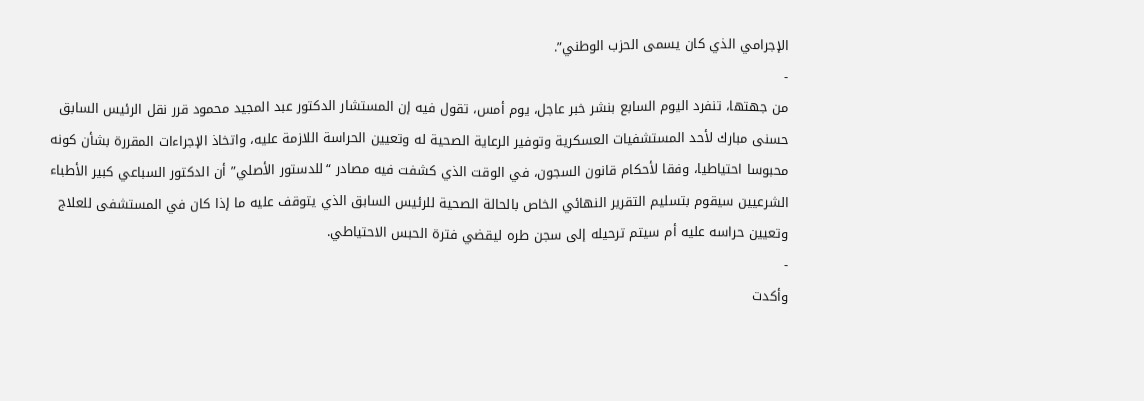الإجرامي الذي كان يسمى الحزب الوطني”.
-
من جهتها، تنفرد اليوم السابع بنشر خبر عاجل، يوم أمس، تقول فيه إن المستشار الدكتور عبد المجيد محمود قرر نقل الرئيس السابق حسنى مبارك لأحد المستشفيات العسكرية وتوفير الرعاية الصحية له وتعيين الحراسة اللازمة عليه، واتخاذ الإجراءات المقررة بشأن كونه محبوسا احتياطيا، وفقا لأحكام قانون السجون، في الوقت الذي كشفت فيه مصادر “للدستور الأصلي” أن الدكتور السباعي كبير الأطباء الشرعيين سيقوم بتسليم التقرير النهائي الخاص بالحالة الصحية للرئيس السابق الذي يتوقف عليه ما إذا كان في المستشفى للعلاج وتعيين حراسه عليه أم سيتم ترحيله إلى سجن طره ليقضي فترة الحبس الاحتياطي.
-
وأكدت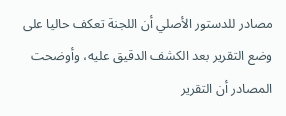مصادر للدستور الأصلي أن اللجنة تعكف حاليا على وضع التقرير بعد الكشف الدقيق عليه، وأوضحت المصادر أن التقرير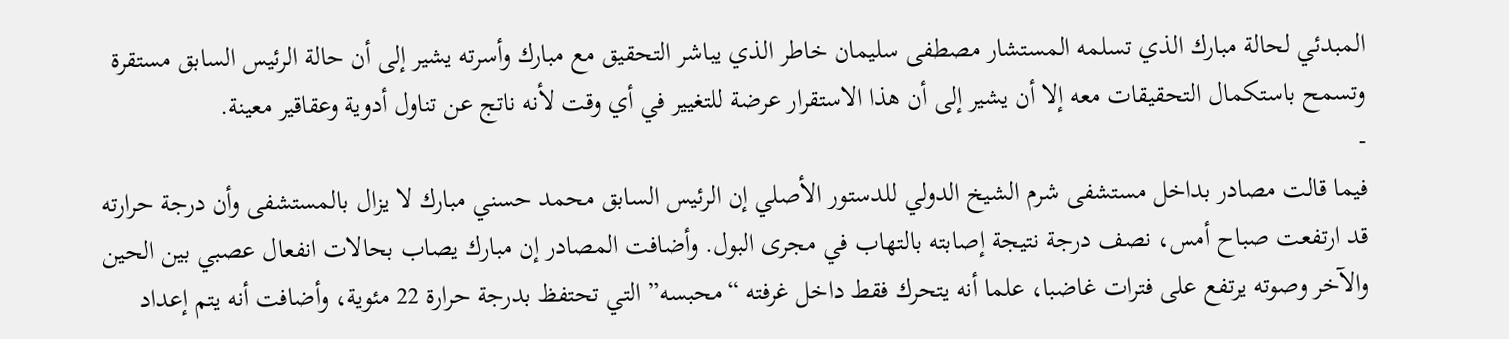المبدئي لحالة مبارك الذي تسلمه المستشار مصطفى سليمان خاطر الذي يباشر التحقيق مع مبارك وأسرته يشير إلى أن حالة الرئيس السابق مستقرة وتسمح باستكمال التحقيقات معه إلا أن يشير إلى أن هذا الاستقرار عرضة للتغيير في أي وقت لأنه ناتج عن تناول أدوية وعقاقير معينة.
-
فيما قالت مصادر بداخل مستشفى شرم الشيخ الدولي للدستور الأصلي إن الرئيس السابق محمد حسني مبارك لا يزال بالمستشفى وأن درجة حرارته قد ارتفعت صباح أمس، نصف درجة نتيجة إصابته بالتهاب في مجرى البول. وأضافت المصادر إن مبارك يصاب بحالات انفعال عصبي بين الحين والآخر وصوته يرتفع على فترات غاضبا، علما أنه يتحرك فقط داخل غرفته “محبسه” التي تحتفظ بدرجة حرارة 22 مئوية، وأضافت أنه يتم إعداد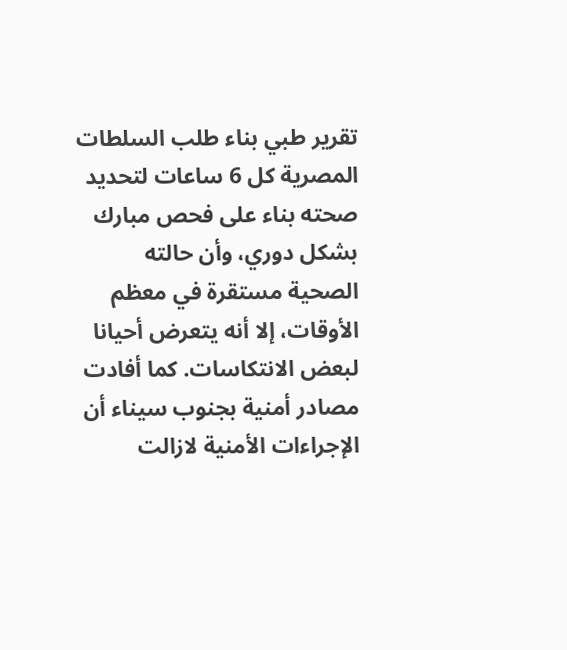تقرير طبي بناء طلب السلطات المصرية كل 6 ساعات لتحديد صحته بناء على فحص مبارك بشكل دوري، وأن حالته الصحية مستقرة في معظم الأوقات، إلا أنه يتعرض أحيانا لبعض الانتكاسات. كما أفادت مصادر أمنية بجنوب سيناء أن الإجراءات الأمنية لازالت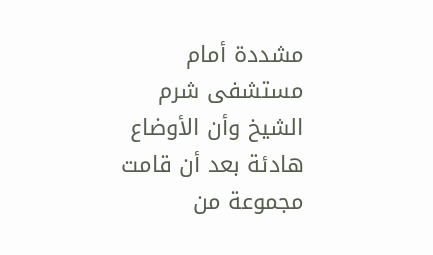مشددة أمام مستشفى شرم الشيخ وأن الأوضاع هادئة بعد أن قامت مجموعة من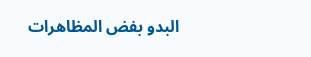البدو بفض المظاهرات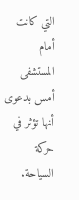التي كانت أمام المستشفى أمس بدعوى أنها تؤثر في حركة السياحة.